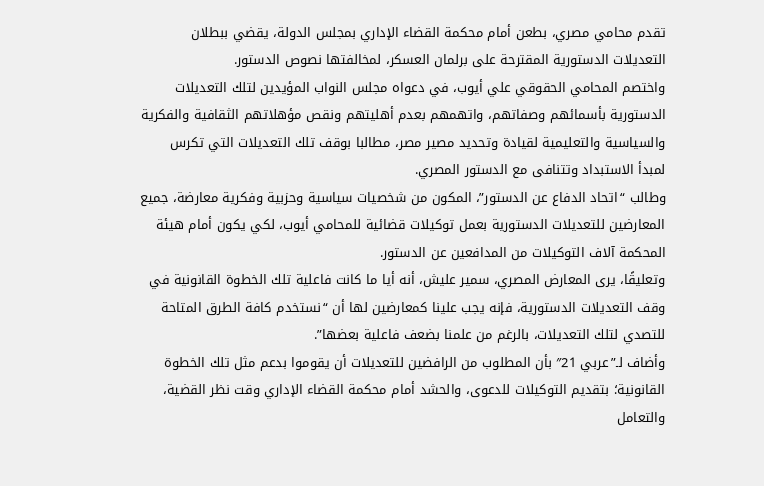تقدم محامي مصري، بطعن أمام محكمة القضاء الإداري بمجلس الدولة، يقضي ببطلان التعديلات الدستورية المقترحة على برلمان العسكر، لمخالفتها نصوص الدستور.
واختصم المحامي الحقوقي علي أيوب، في دعواه مجلس النواب المؤيدين لتلك التعديلات الدستورية بأسمائهم وصفاتهم، واتهمهم بعدم أهليتهم ونقص مؤهلاتهم الثقافية والفكرية والسياسية والتعليمية لقيادة وتحديد مصير مصر، مطالبا بوقف تلك التعديلات التي تكرس لمبدأ الاستبداد وتتنافى مع الدستور المصري.
وطالب “اتحاد الدفاع عن الدستور”، المكون من شخصيات سياسية وحزبية وفكرية معارضة، جميع المعارضين للتعديلات الدستورية بعمل توكيلات قضائية للمحامي أيوب، لكي يكون أمام هيئة المحكمة آلاف التوكيلات من المدافعين عن الدستور.
وتعليقًا، يرى المعارض المصري، سمير عليش، أنه أيا ما كانت فاعلية تلك الخطوة القانونية في وقف التعديلات الدستورية، فإنه يجب علينا كمعارضين لها أن “نستخدم كافة الطرق المتاحة للتصدي لتلك التعديلات، بالرغم من علمنا بضعف فاعلية بعضها”.
وأضاف لـ”عربي 21″ بأن المطلوب من الرافضين للتعديلات أن يقوموا بدعم مثل تلك الخطوة القانونية؛ بتقديم التوكيلات للدعوى، والحشد أمام محكمة القضاء الإداري وقت نظر القضية، والتعامل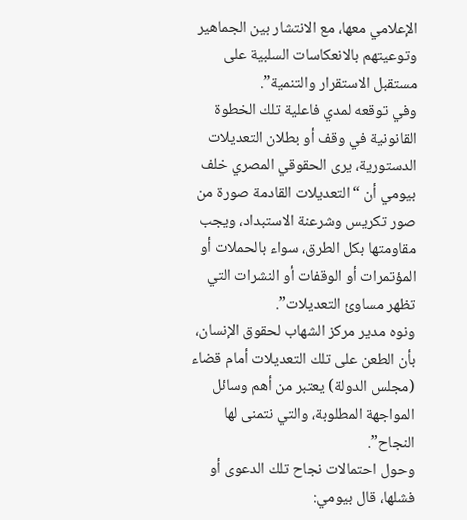الإعلامي معها، مع الانتشار بين الجماهير وتوعيتهم بالانعكاسات السلبية على مستقبل الاستقرار والتنمية”.
وفي توقعه لمدي فاعلية تلك الخطوة القانونية في وقف أو بطلان التعديلات الدستورية، يرى الحقوقي المصري خلف بيومي أن “التعديلات القادمة صورة من صور تكريس وشرعنة الاستبداد، ويجب مقاومتها بكل الطرق، سواء بالحملات أو المؤتمرات أو الوقفات أو النشرات التي تظهر مساوئ التعديلات”.
ونوه مدير مركز الشهاب لحقوق الإنسان، بأن الطعن على تلك التعديلات أمام قضاء (مجلس الدولة) يعتبر من أهم وسائل المواجهة المطلوبة، والتي نتمنى لها النجاح”.
وحول احتمالات نجاح تلك الدعوى أو فشلها، قال بيومي: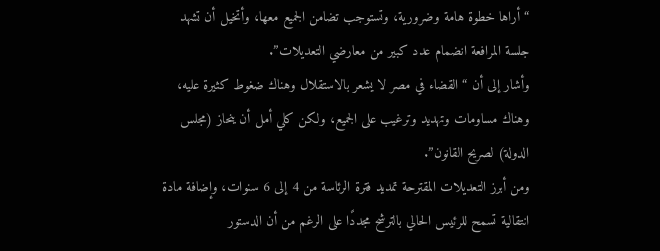“أراها خطوة هامة وضرورية، وتستوجب تضامن الجميع معها، وأتخيل أن تشهد جلسة المرافعة انضمام عدد كبير من معارضي التعديلات”.
وأشار إلى أن “القضاء في مصر لا يشعر بالاستقلال وهناك ضغوط كثيرة عليه، وهناك مساومات وتهديد وترغيب على الجميع، ولكن كلي أمل أن ينحاز (مجلس الدولة) لصريح القانون”.
ومن أبرز التعديلات المقترحة تمديد فترة الرئاسة من 4 إلى 6 سنوات، وإضافة مادة انتقالية تسمح للرئيس الحالي بالترشح مجددًا على الرغم من أن الدستور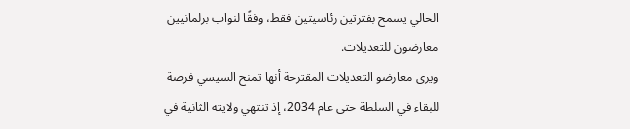الحالي يسمح بفترتين رئاسيتين فقط، وفقًا لنواب برلمانيين معارضون للتعديلات.
ويرى معارضو التعديلات المقترحة أنها تمنح السيسي فرصة للبقاء في السلطة حتى عام 2034، إذ تنتهي ولايته الثانية في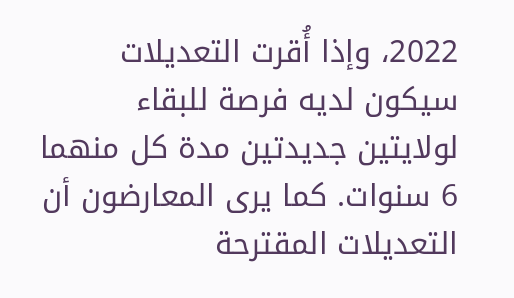2022، وإذا أُقرت التعديلات سيكون لديه فرصة للبقاء لولايتين جديدتين مدة كل منهما 6 سنوات. كما يرى المعارضون أن التعديلات المقترحة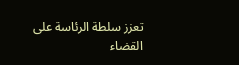تعزز سلطة الرئاسة على القضاء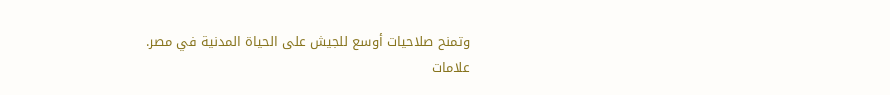وتمنح صلاحيات أوسع للجيش على الحياة المدنية في مصر.
علامات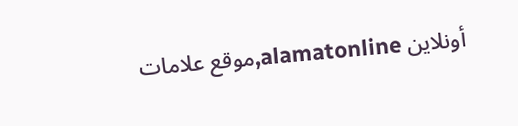أونلاين alamatonline,موقع علامات